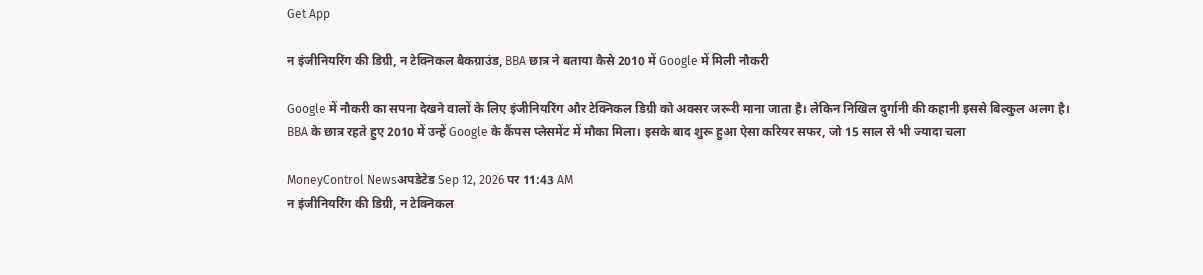Get App

न इंजीनियरिंग की डिग्री, न टेक्निकल बैकग्राउंड, BBA छात्र ने बताया कैसे 2010 में Google में मिली नौकरी

Google में नौकरी का सपना देखने वालों के लिए इंजीनियरिंग और टेक्निकल डिग्री को अक्सर जरूरी माना जाता है। लेकिन निखिल दुर्गानी की कहानी इससे बिल्कुल अलग है। BBA के छात्र रहते हुए 2010 में उन्हें Google के कैंपस प्लेसमेंट में मौका मिला। इसके बाद शुरू हुआ ऐसा करियर सफर, जो 15 साल से भी ज्यादा चला

MoneyControl Newsअपडेटेड Sep 12, 2026 पर 11:43 AM
न इंजीनियरिंग की डिग्री, न टेक्निकल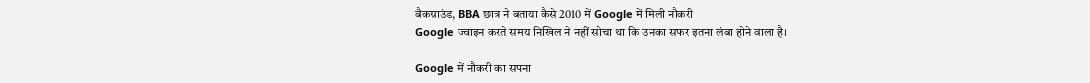बैकग्राउंड, BBA छात्र ने बताया कैसे 2010 में Google में मिली नौकरी
Google ज्वाइन करते समय निखिल ने नहीं सोचा था कि उनका सफर इतना लंबा होने वाला है।

Google में नौकरी का सपना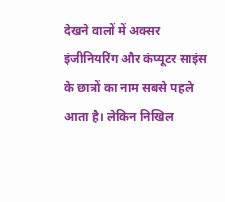देखने वालों में अक्सर इंजीनियरिंग और कंप्यूटर साइंस के छात्रों का नाम सबसे पहले आता है। लेकिन निखिल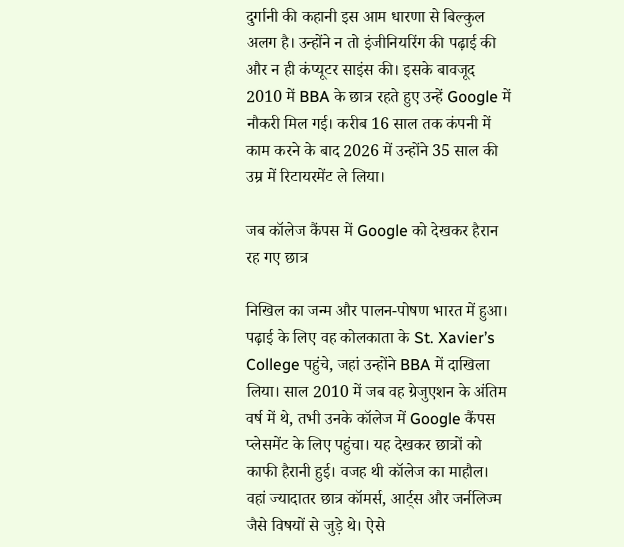दुर्गानी की कहानी इस आम धारणा से बिल्कुल अलग है। उन्होंने न तो इंजीनियरिंग की पढ़ाई की और न ही कंप्यूटर साइंस की। इसके बावजूद 2010 में BBA के छात्र रहते हुए उन्हें Google में नौकरी मिल गई। करीब 16 साल तक कंपनी में काम करने के बाद 2026 में उन्होंने 35 साल की उम्र में रिटायरमेंट ले लिया।

जब कॉलेज कैंपस में Google को देखकर हैरान रह गए छात्र

निखिल का जन्म और पालन-पोषण भारत में हुआ। पढ़ाई के लिए वह कोलकाता के St. Xavier’s College पहुंचे, जहां उन्होंने BBA में दाखिला लिया। साल 2010 में जब वह ग्रेजुएशन के अंतिम वर्ष में थे, तभी उनके कॉलेज में Google कैंपस प्लेसमेंट के लिए पहुंचा। यह देखकर छात्रों को काफी हैरानी हुई। वजह थी कॉलेज का माहौल। वहां ज्यादातर छात्र कॉमर्स, आर्ट्स और जर्नलिज्म जैसे विषयों से जुड़े थे। ऐसे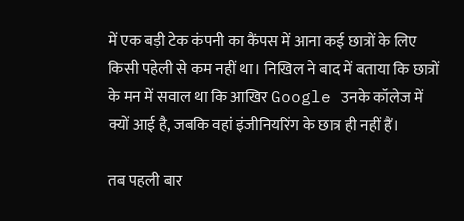में एक बड़ी टेक कंपनी का कैंपस में आना कई छात्रों के लिए किसी पहेली से कम नहीं था। निखिल ने बाद में बताया कि छात्रों के मन में सवाल था कि आखिर Google उनके कॉलेज में क्यों आई है, जबकि वहां इंजीनियरिंग के छात्र ही नहीं हैं।

तब पहली बार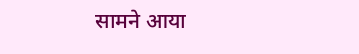सामने आया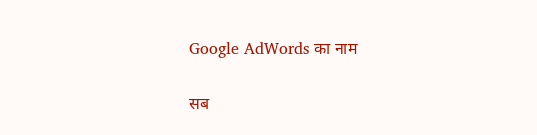Google AdWords का नाम

सब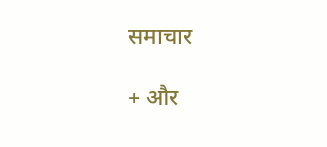समाचार

+ और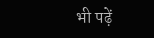भी पढ़ें